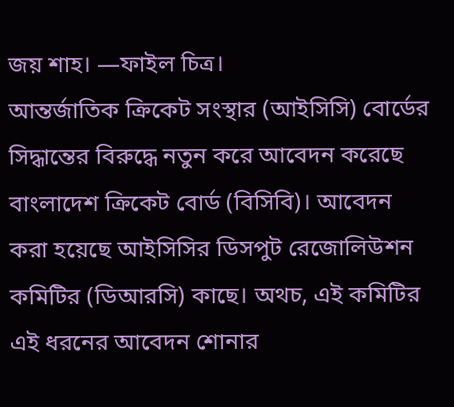জয় শাহ। —ফাইল চিত্র।
আন্তর্জাতিক ক্রিকেট সংস্থার (আইসিসি) বোর্ডের সিদ্ধান্তের বিরুদ্ধে নতুন করে আবেদন করেছে বাংলাদেশ ক্রিকেট বোর্ড (বিসিবি)। আবেদন করা হয়েছে আইসিসির ডিসপুট রেজোলিউশন কমিটির (ডিআরসি) কাছে। অথচ, এই কমিটির এই ধরনের আবেদন শোনার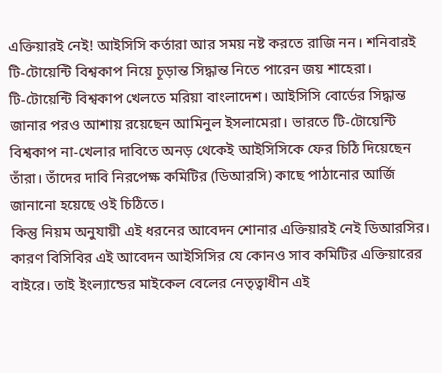এক্তিয়ারই নেই! আইসিসি কর্তারা আর সময় নষ্ট করতে রাজি নন। শনিবারই টি-টোয়েন্টি বিশ্বকাপ নিয়ে চূড়ান্ত সিদ্ধান্ত নিতে পারেন জয় শাহেরা।
টি-টোয়েন্টি বিশ্বকাপ খেলতে মরিয়া বাংলাদেশ। আইসিসি বোর্ডের সিদ্ধান্ত জানার পরও আশায় রয়েছেন আমিনুল ইসলামেরা। ভারতে টি-টোয়েন্টি বিশ্বকাপ না-খেলার দাবিতে অনড় থেকেই আইসিসিকে ফের চিঠি দিয়েছেন তাঁরা। তাঁদের দাবি নিরপেক্ষ কমিটির (ডিআরসি) কাছে পাঠানোর আর্জি জানানো হয়েছে ওই চিঠিতে।
কিন্তু নিয়ম অনুযায়ী এই ধরনের আবেদন শোনার এক্তিয়ারই নেই ডিআরসির। কারণ বিসিবির এই আবেদন আইসিসির যে কোনও সাব কমিটির এক্তিয়ারের বাইরে। তাই ইংল্যান্ডের মাইকেল বেলের নেতৃত্বাধীন এই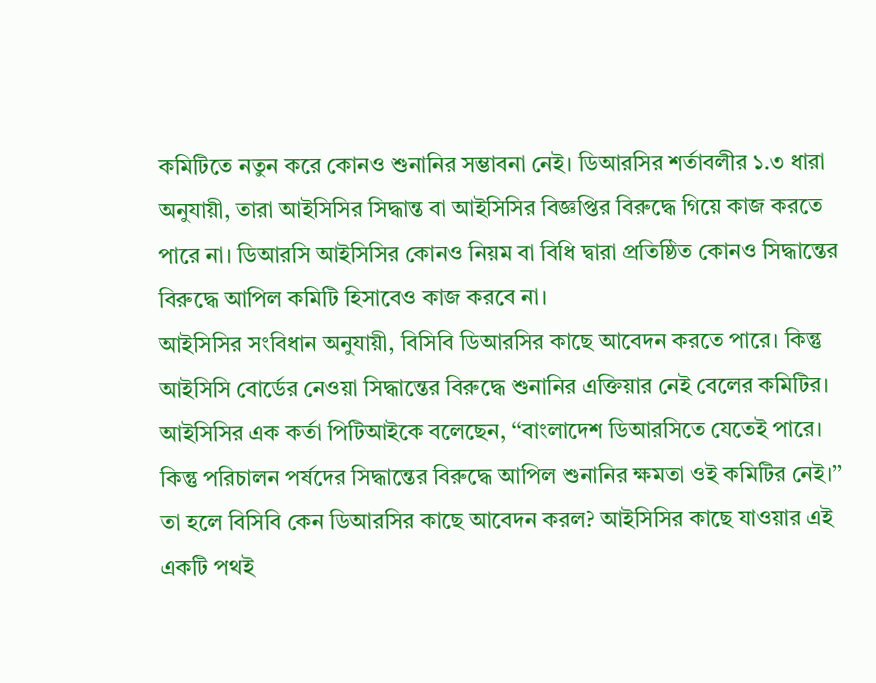কমিটিতে নতুন করে কোনও শুনানির সম্ভাবনা নেই। ডিআরসির শর্তাবলীর ১.৩ ধারা অনুযায়ী, তারা আইসিসির সিদ্ধান্ত বা আইসিসির বিজ্ঞপ্তির বিরুদ্ধে গিয়ে কাজ করতে পারে না। ডিআরসি আইসিসির কোনও নিয়ম বা বিধি দ্বারা প্রতিষ্ঠিত কোনও সিদ্ধান্তের বিরুদ্ধে আপিল কমিটি হিসাবেও কাজ করবে না।
আইসিসির সংবিধান অনুযায়ী, বিসিবি ডিআরসির কাছে আবেদন করতে পারে। কিন্তু আইসিসি বোর্ডের নেওয়া সিদ্ধান্তের বিরুদ্ধে শুনানির এক্তিয়ার নেই বেলের কমিটির। আইসিসির এক কর্তা পিটিআইকে বলেছেন, ‘‘বাংলাদেশ ডিআরসিতে যেতেই পারে। কিন্তু পরিচালন পর্ষদের সিদ্ধান্তের বিরুদ্ধে আপিল শুনানির ক্ষমতা ওই কমিটির নেই।’’
তা হলে বিসিবি কেন ডিআরসির কাছে আবেদন করল? আইসিসির কাছে যাওয়ার এই একটি পথই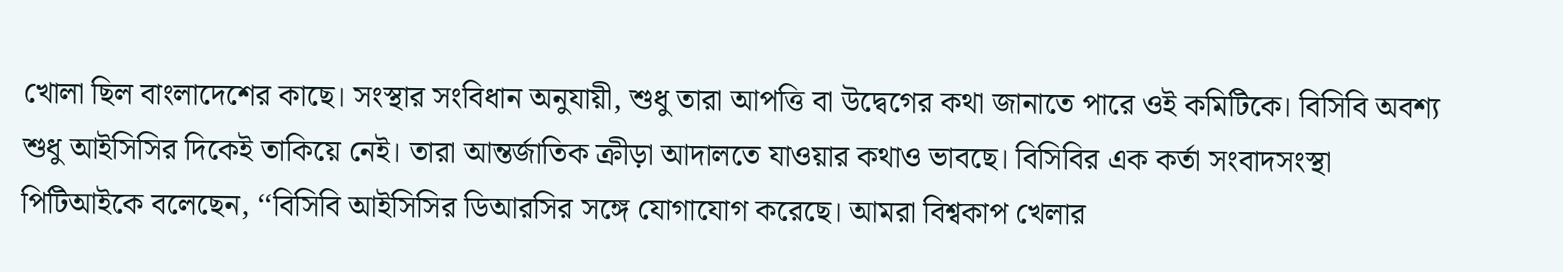খোলা ছিল বাংলাদেশের কাছে। সংস্থার সংবিধান অনুযায়ী, শুধু তারা আপত্তি বা উদ্বেগের কথা জানাতে পারে ওই কমিটিকে। বিসিবি অবশ্য শুধু আইসিসির দিকেই তাকিয়ে নেই। তারা আন্তর্জাতিক ক্রীড়া আদালতে যাওয়ার কথাও ভাবছে। বিসিবির এক কর্তা সংবাদসংস্থা পিটিআইকে বলেছেন, ‘‘বিসিবি আইসিসির ডিআরসির সঙ্গে যোগাযোগ করেছে। আমরা বিশ্বকাপ খেলার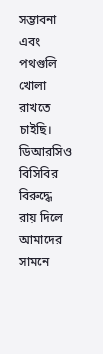সম্ভাবনা এবং পথগুলি খোলা রাখতে চাইছি। ডিআরসিও বিসিবির বিরুদ্ধে রায় দিলে আমাদের সামনে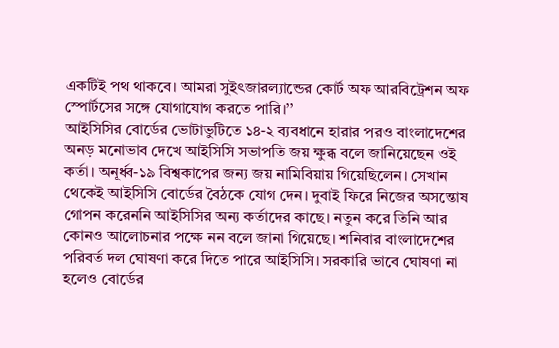একটিই পথ থাকবে। আমরা সুইৎজারল্যান্ডের কোর্ট অফ আরবিট্রেশন অফ স্পোর্টসের সঙ্গে যোগাযোগ করতে পারি।’’
আইসিসির বোর্ডের ভোটাভুটিতে ১৪-২ ব্যবধানে হারার পরও বাংলাদেশের অনড় মনোভাব দেখে আইসিসি সভাপতি জয় ক্ষুব্ধ বলে জানিয়েছেন ওই কর্তা। অনূর্ধ্ব-১৯ বিশ্বকাপের জন্য জয় নামিবিয়ায় গিয়েছিলেন। সেখান থেকেই আইসিসি বোর্ডের বৈঠকে যোগ দেন। দুবাই ফিরে নিজের অসন্তোষ গোপন করেননি আইসিসির অন্য কর্তাদের কাছে। নতুন করে তিনি আর কোনও আলোচনার পক্ষে নন বলে জানা গিয়েছে। শনিবার বাংলাদেশের পরিবর্ত দল ঘোষণা করে দিতে পারে আইসিসি। সরকারি ভাবে ঘোষণা না হলেও বোর্ডের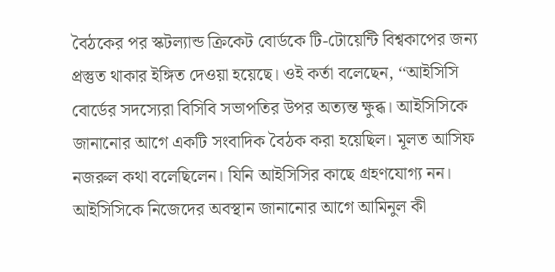বৈঠকের পর স্কটল্যান্ড ক্রিকেট বোর্ডকে টি-টোয়েন্টি বিশ্বকাপের জন্য প্রস্তুত থাকার ইঙ্গিত দেওয়া হয়েছে। ওই কর্তা বলেছেন, ‘‘আইসিসি বোর্ডের সদস্যেরা বিসিবি সভাপতির উপর অত্যন্ত ক্ষুব্ধ। আইসিসিকে জানানোর আগে একটি সংবাদিক বৈঠক করা হয়েছিল। মূলত আসিফ নজরুল কথা বলেছিলেন। যিনি আইসিসির কাছে গ্রহণযোগ্য নন। আইসিসিকে নিজেদের অবস্থান জানানোর আগে আমিনুল কী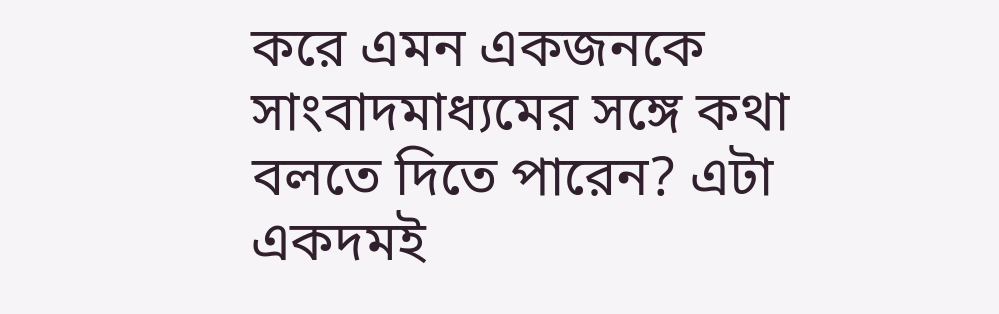করে এমন একজনকে সাংবাদমাধ্যমের সঙ্গে কথা বলতে দিতে পারেন? এটা একদমই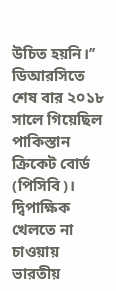উচিত হয়নি।’’
ডিআরসিতে শেষ বার ২০১৮ সালে গিয়েছিল পাকিস্তান ক্রিকেট বোর্ড (পিসিবি)। দ্বিপাক্ষিক খেলতে না চাওয়ায় ভারতীয়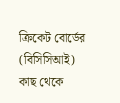ক্রিকেট বোর্ডের (বিসিসিআই) কাছ থেকে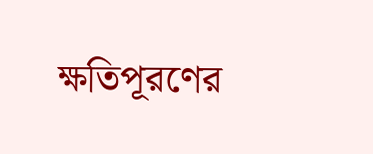ক্ষতিপূরণের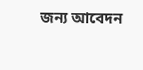জন্য আবেদন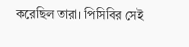করেছিল তারা। পিসিবির সেই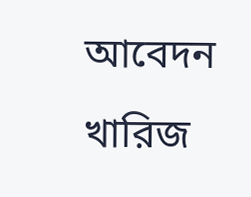আবেদন খারিজ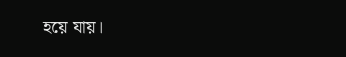হয়ে যায়।